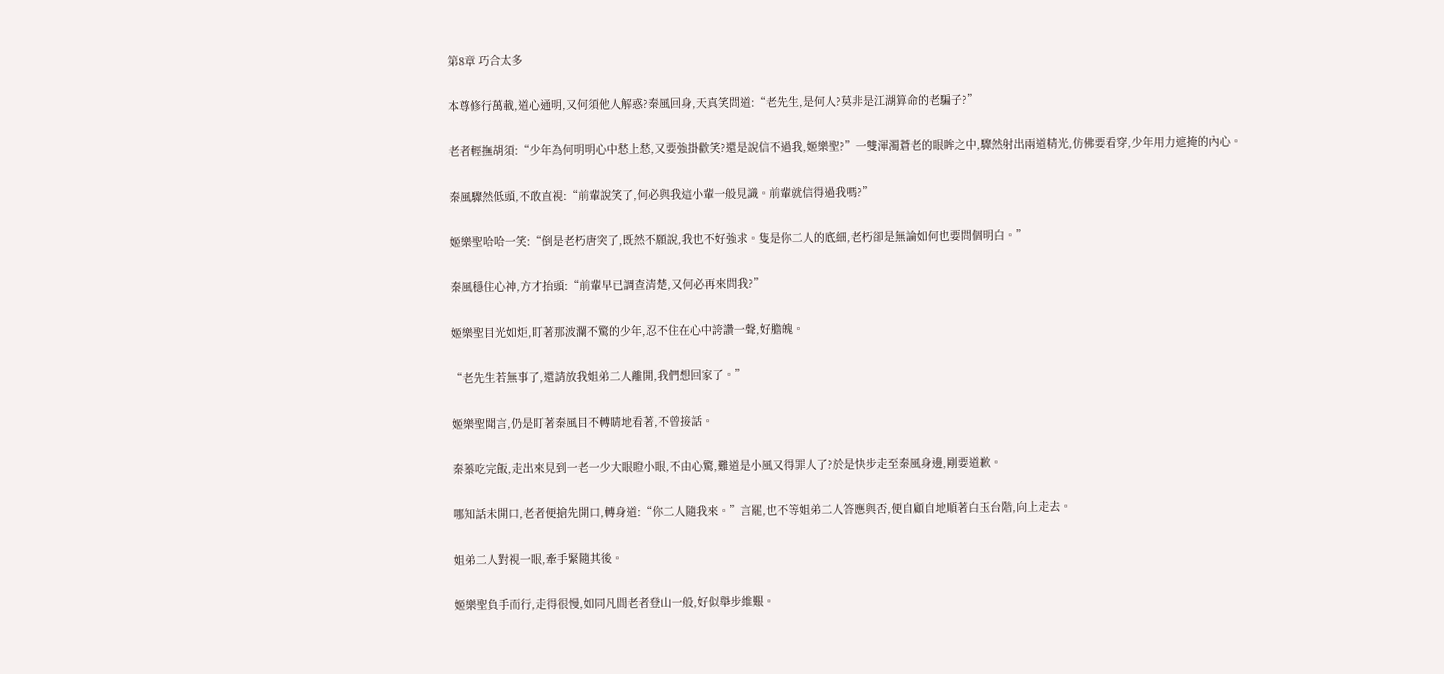第8章 巧合太多

本尊修行萬載,道心通明,又何須他人解惑?秦風回身,天真笑問道:“老先生,是何人?莫非是江湖算命的老騙子?”

老者輕撫胡須:“少年為何明明心中愁上愁,又要強掛歡笑?還是說信不過我,姬樂聖?”一雙渾濁蒼老的眼眸之中,驟然射出兩道精光,仿佛要看穿,少年用力遮掩的內心。

秦風驟然低頭,不敢直視:“前輩說笑了,何必與我這小輩一般見識。前輩就信得過我嗎?”

姬樂聖哈哈一笑:“倒是老朽唐突了,既然不願說,我也不好強求。隻是你二人的底細,老朽卻是無論如何也要問個明白。”

秦風穩住心神,方才抬頭:“前輩早已調查清楚,又何必再來問我?”

姬樂聖目光如炬,盯著那波瀾不驚的少年,忍不住在心中誇讚一聲,好膽魄。

“老先生若無事了,還請放我姐弟二人離開,我們想回家了。”

姬樂聖聞言,仍是盯著秦風目不轉睛地看著,不曾接話。

秦蓁吃完飯,走出來見到一老一少大眼瞪小眼,不由心驚,難道是小風又得罪人了?於是快步走至秦風身邊,剛要道歉。

哪知話未開口,老者便搶先開口,轉身道:“你二人隨我來。”言罷,也不等姐弟二人答應與否,便自顧自地順著白玉台階,向上走去。

姐弟二人對視一眼,牽手緊隨其後。

姬樂聖負手而行,走得很慢,如同凡間老者登山一般,好似舉步維艱。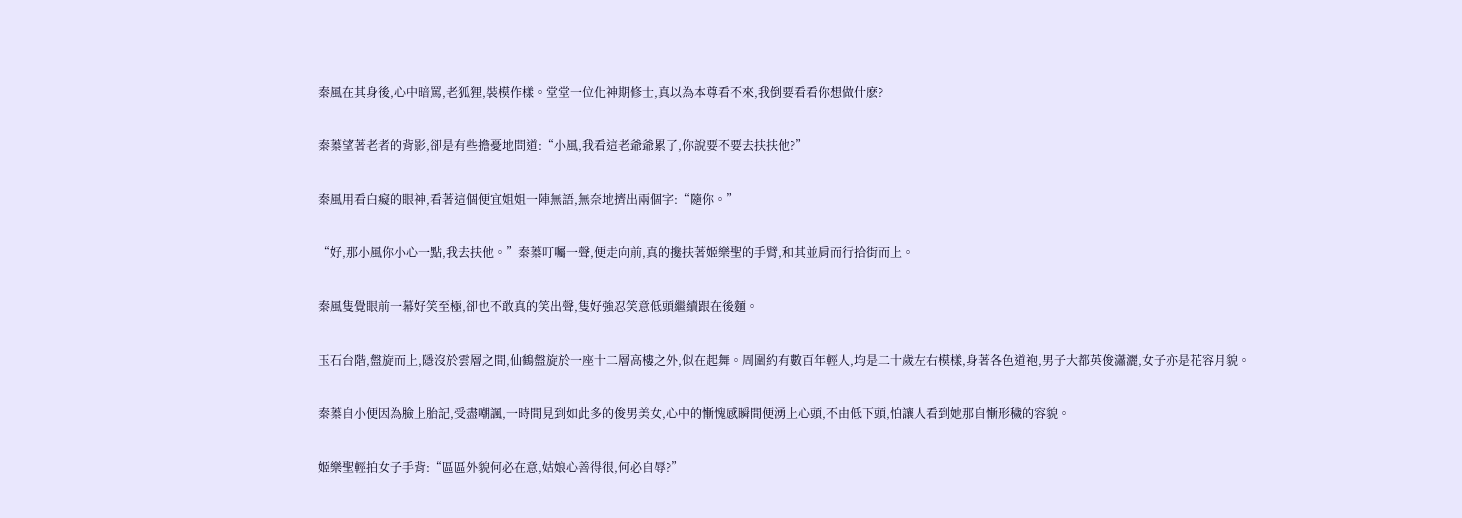秦風在其身後,心中暗罵,老狐狸,裝模作樣。堂堂一位化神期修士,真以為本尊看不來,我倒要看看你想做什麽?

秦蓁望著老者的背影,卻是有些擔憂地問道:“小風,我看這老爺爺累了,你說要不要去扶扶他?”

秦風用看白癡的眼神,看著這個便宜姐姐一陣無語,無奈地擠出兩個字:“隨你。”

“好,那小風你小心一點,我去扶他。”秦蓁叮囑一聲,便走向前,真的攙扶著姬樂聖的手臂,和其並肩而行拾街而上。

秦風隻覺眼前一幕好笑至極,卻也不敢真的笑出聲,隻好強忍笑意低頭繼續跟在後麵。

玉石台階,盤旋而上,隱沒於雲層之間,仙鶴盤旋於一座十二層高樓之外,似在起舞。周圍約有數百年輕人,均是二十歲左右模樣,身著各色道袍,男子大都英俊瀟灑,女子亦是花容月貌。

秦蓁自小便因為臉上胎記,受盡嘲諷,一時間見到如此多的俊男美女,心中的慚愧感瞬間便湧上心頭,不由低下頭,怕讓人看到她那自慚形穢的容貌。

姬樂聖輕拍女子手背:“區區外貌何必在意,姑娘心善得很,何必自辱?”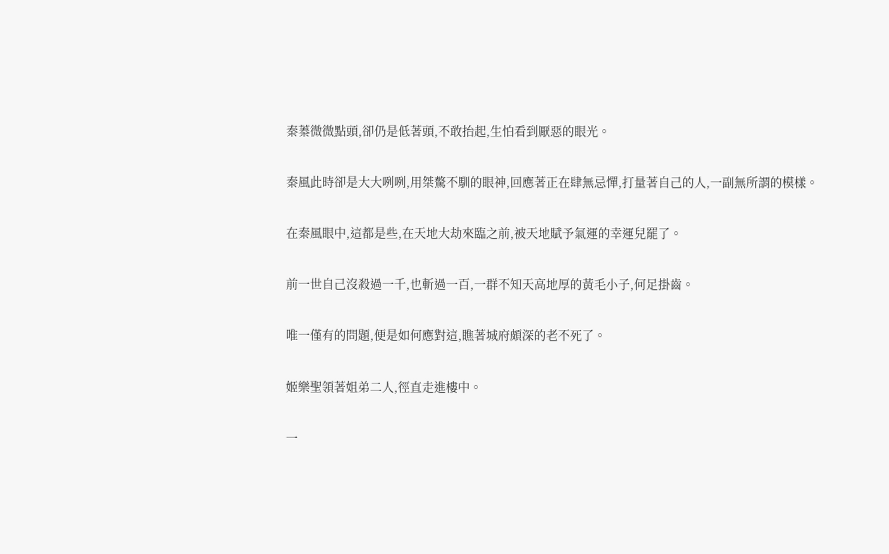秦蓁微微點頭,卻仍是低著頭,不敢抬起,生怕看到厭惡的眼光。

秦風此時卻是大大咧咧,用桀驁不馴的眼神,回應著正在肆無忌憚,打量著自己的人,一副無所謂的模樣。

在秦風眼中,這都是些,在天地大劫來臨之前,被天地賦予氣運的幸運兒罷了。

前一世自己沒殺過一千,也斬過一百,一群不知天高地厚的黃毛小子,何足掛齒。

唯一僅有的問題,便是如何應對這,瞧著城府頗深的老不死了。

姬樂聖領著姐弟二人,徑直走進樓中。

一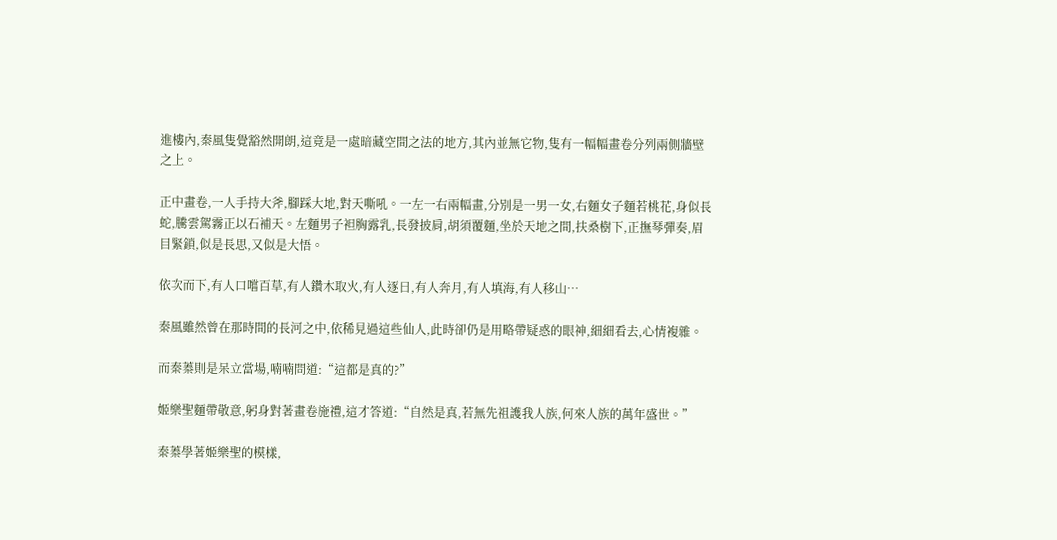進樓內,秦風隻覺豁然開朗,這竟是一處暗藏空間之法的地方,其內並無它物,隻有一幅幅畫卷分列兩側牆壁之上。

正中畫卷,一人手持大斧,腳踩大地,對天嘶吼。一左一右兩幅畫,分別是一男一女,右麵女子麵若桃花,身似長蛇,騰雲駕霧正以石補天。左麵男子袒胸露乳,長發披肩,胡須覆麵,坐於天地之間,扶桑樹下,正撫琴彈奏,眉目緊鎖,似是長思,又似是大悟。

依次而下,有人口嚐百草,有人鑽木取火,有人逐日,有人奔月,有人填海,有人移山…

秦風雖然曾在那時間的長河之中,依稀見過這些仙人,此時卻仍是用略帶疑惑的眼神,細細看去,心情複雜。

而秦蓁則是呆立當場,喃喃問道:“這都是真的?”

姬樂聖麵帶敬意,躬身對著畫卷施禮,這才答道:“自然是真,若無先祖護我人族,何來人族的萬年盛世。”

秦蓁學著姬樂聖的模樣,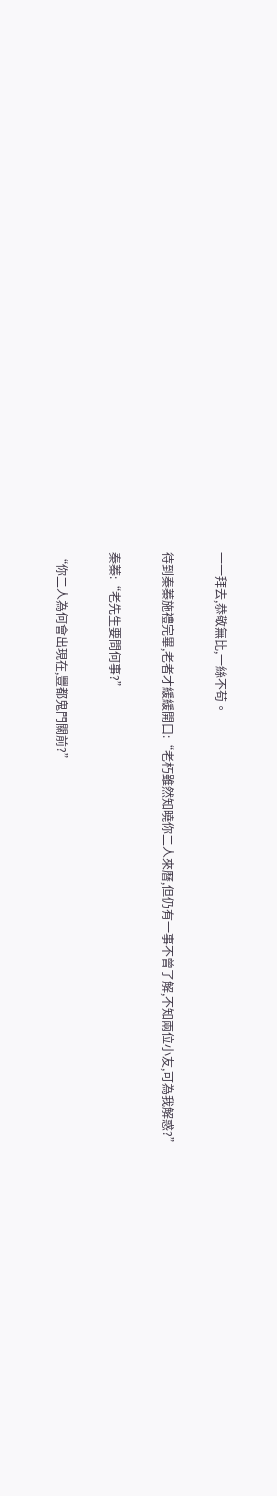一一拜去,恭敬無比,一絲不苟。

待到秦蓁施禮完畢,老者才緩緩開口:“老朽雖然知曉你二人來曆,但仍有一事不曾了解,不知兩位小友,可為我解惑?”

秦蓁:“老先生要問何事?”

“你二人為何會出現在,豐都鬼門關前?”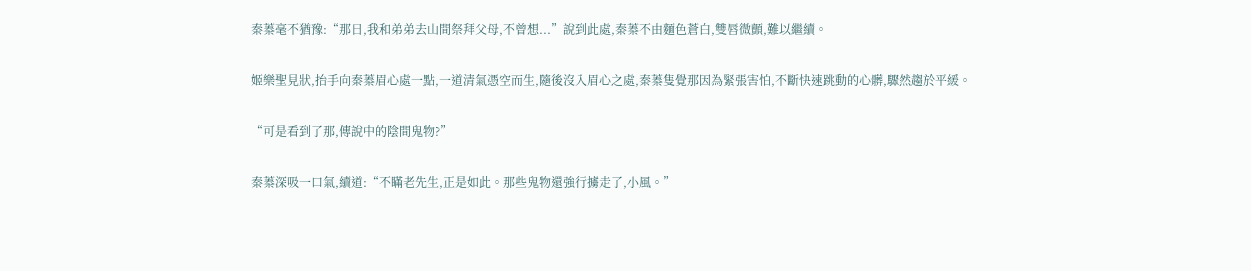秦蓁毫不猶豫:“那日,我和弟弟去山間祭拜父母,不曾想...”說到此處,秦蓁不由麵色蒼白,雙唇微顫,難以繼續。

姬樂聖見狀,抬手向秦蓁眉心處一點,一道清氣憑空而生,隨後沒入眉心之處,秦蓁隻覺那因為緊張害怕,不斷快速跳動的心髒,驟然趨於平緩。

“可是看到了那,傳說中的陰間鬼物?”

秦蓁深吸一口氣,續道:“不瞞老先生,正是如此。那些鬼物還強行擄走了,小風。”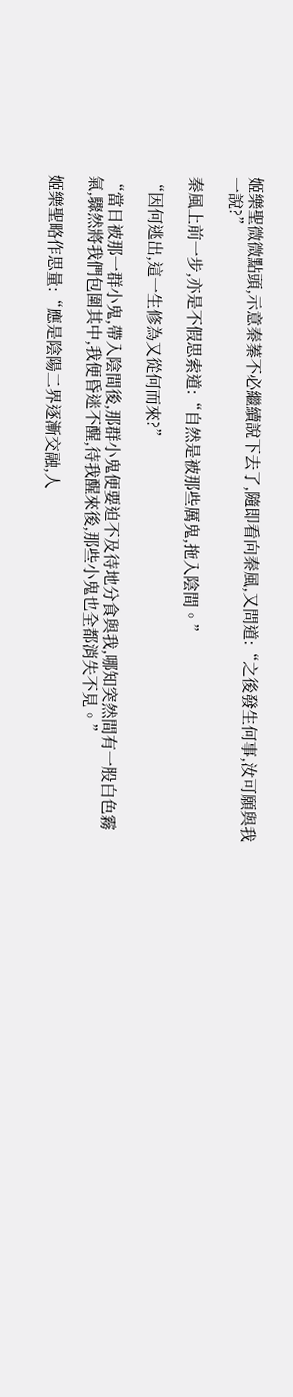姬樂聖微微點頭,示意秦蓁不必繼續說下去了,隨即看向秦風,又問道:“之後發生何事,汝可願與我一說?”

秦風上前一步,亦是不假思索道:“自然是被那些厲鬼,拖入陰間。”

“因何逃出,這一生修為又從何而來?”

“當日被那一群小鬼,帶入陰間後,那群小鬼便要迫不及待地分食與我,哪知突然間有一股白色霧氣,驟然將我們包圍其中,我便昏迷不醒,待我醒來後,那些小鬼也全都消失不見。”

姬樂聖略作思量:“應是陰陽二界逐漸交融,人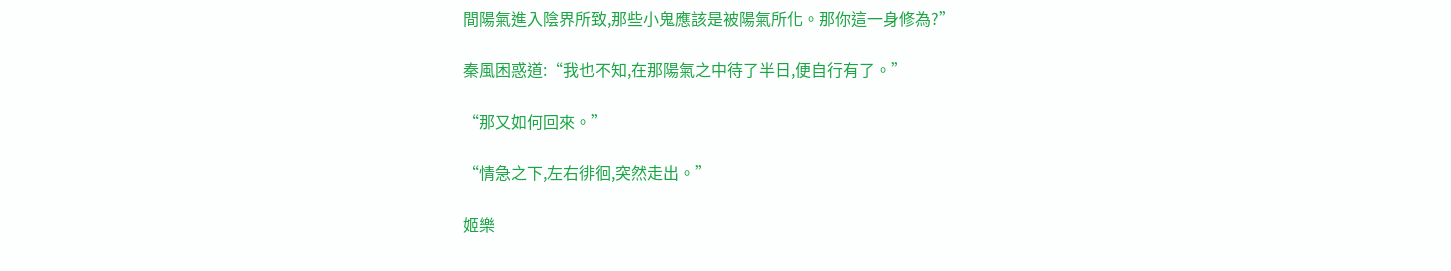間陽氣進入陰界所致,那些小鬼應該是被陽氣所化。那你這一身修為?”

秦風困惑道:“我也不知,在那陽氣之中待了半日,便自行有了。”

“那又如何回來。”

“情急之下,左右徘徊,突然走出。”

姬樂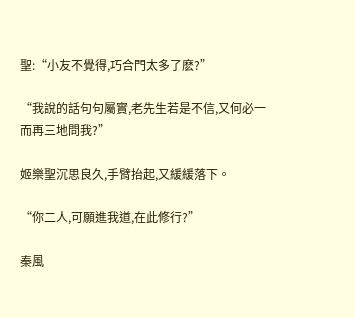聖:“小友不覺得,巧合門太多了麽?”

“我說的話句句屬實,老先生若是不信,又何必一而再三地問我?”

姬樂聖沉思良久,手臂抬起,又緩緩落下。

“你二人,可願進我道,在此修行?”

秦風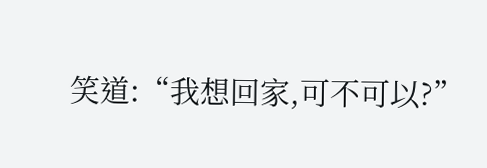笑道:“我想回家,可不可以?”